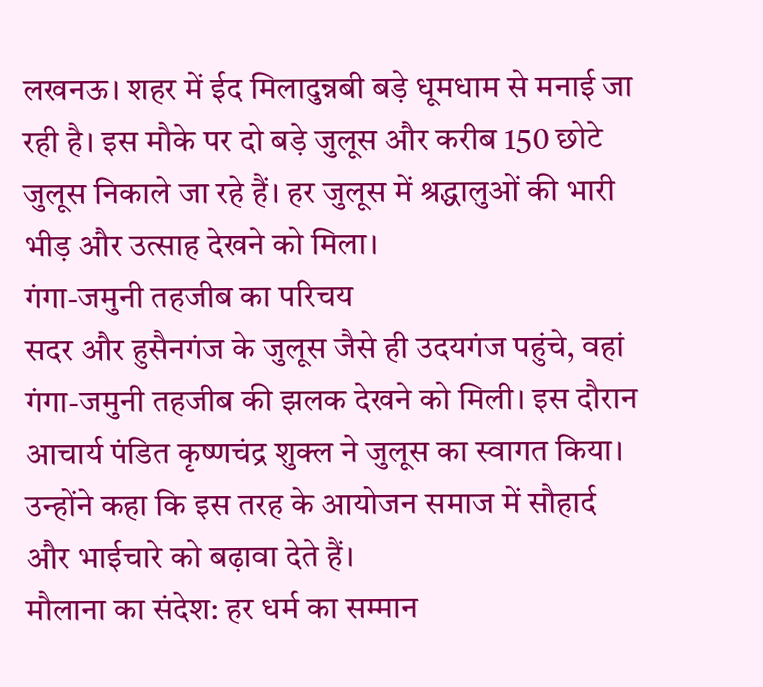लखनऊ। शहर में ईद मिलादुन्नबी बड़े धूमधाम से मनाई जा रही है। इस मौके पर दो बड़े जुलूस और करीब 150 छोटे जुलूस निकाले जा रहे हैं। हर जुलूस में श्रद्धालुओं की भारी भीड़ और उत्साह देखने को मिला।
गंगा-जमुनी तहजीब का परिचय
सदर और हुसैनगंज के जुलूस जैसे ही उदयगंज पहुंचे, वहां गंगा-जमुनी तहजीब की झलक देखने को मिली। इस दौरान आचार्य पंडित कृष्णचंद्र शुक्ल ने जुलूस का स्वागत किया। उन्होंने कहा कि इस तरह के आयोजन समाज में सौहार्द और भाईचारे को बढ़ावा देते हैं।
मौलाना का संदेश: हर धर्म का सम्मान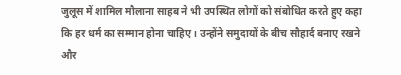जुलूस में शामिल मौलाना साहब ने भी उपस्थित लोगों को संबोधित करते हुए कहा कि हर धर्म का सम्मान होना चाहिए। उन्होंने समुदायों के बीच सौहार्द बनाए रखने और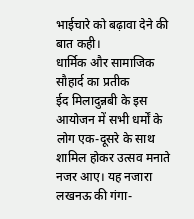भाईचारे को बढ़ावा देने की बात कही।
धार्मिक और सामाजिक सौहार्द का प्रतीक
ईद मिलादुन्नबी के इस आयोजन में सभी धर्मों के लोग एक-दूसरे के साथ शामिल होकर उत्सव मनाते नजर आए। यह नजारा लखनऊ की गंगा-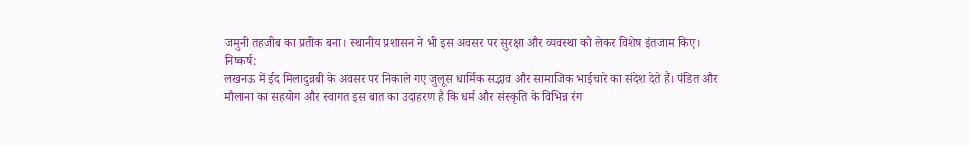जमुनी तहजीब का प्रतीक बना। स्थानीय प्रशासन ने भी इस अवसर पर सुरक्षा और व्यवस्था को लेकर विशेष इंतजाम किए।
निष्कर्ष:
लखनऊ में ईद मिलादुन्नबी के अवसर पर निकाले गए जुलूस धार्मिक सद्भाव और सामाजिक भाईचारे का संदेश देते हैं। पंडित और मौलाना का सहयोग और स्वागत इस बात का उदाहरण है कि धर्म और संस्कृति के विभिन्न रंग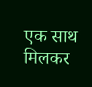एक साथ मिलकर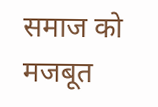समाज को मजबूत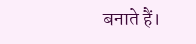बनाते हैं।